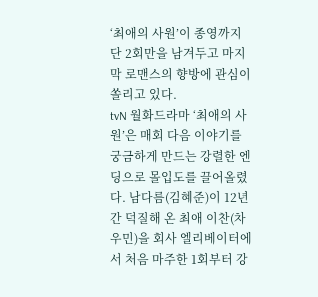‘최애의 사원’이 종영까지 단 2회만을 남겨두고 마지막 로맨스의 향방에 관심이 쏠리고 있다.
tvN 월화드라마 ‘최애의 사원’은 매회 다음 이야기를 궁금하게 만드는 강렬한 엔딩으로 몰입도를 끌어올렸다. 남다름(김혜준)이 12년간 덕질해 온 최애 이찬(차우민)을 회사 엘리베이터에서 처음 마주한 1회부터 강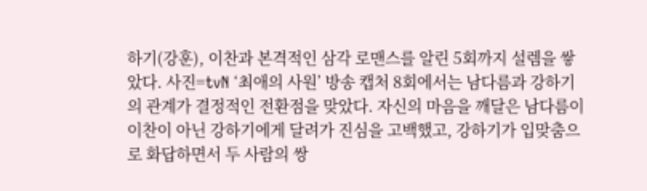하기(강훈), 이찬과 본격적인 삼각 로맨스를 알린 5회까지 설렘을 쌓았다. 사진=tvN ‘최애의 사원’ 방송 캡처 8회에서는 남다름과 강하기의 관계가 결정적인 전환점을 맞았다. 자신의 마음을 깨달은 남다름이 이찬이 아닌 강하기에게 달려가 진심을 고백했고, 강하기가 입맞춤으로 화답하면서 두 사람의 쌍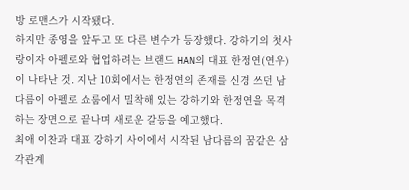방 로맨스가 시작됐다.
하지만 종영을 앞두고 또 다른 변수가 등장했다. 강하기의 첫사랑이자 아펠로와 협업하려는 브랜드 HAN의 대표 한정연(연우)이 나타난 것. 지난 10회에서는 한정연의 존재를 신경 쓰던 남다름이 아펠로 쇼룸에서 밀착해 있는 강하기와 한정연을 목격하는 장면으로 끝나며 새로운 갈등을 예고했다.
최애 이찬과 대표 강하기 사이에서 시작된 남다름의 꿈같은 삼각관계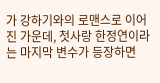가 강하기와의 로맨스로 이어진 가운데, 첫사랑 한정연이라는 마지막 변수가 등장하면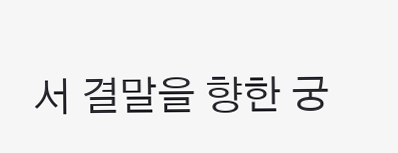서 결말을 향한 궁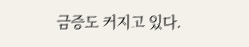금증도 커지고 있다.